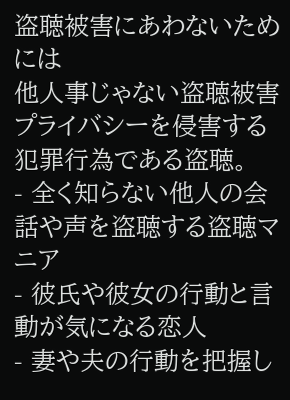盗聴被害にあわないためには
他人事じゃない盗聴被害
プライバシーを侵害する犯罪行為である盗聴。
- 全く知らない他人の会話や声を盗聴する盗聴マニア
- 彼氏や彼女の行動と言動が気になる恋人
- 妻や夫の行動を把握し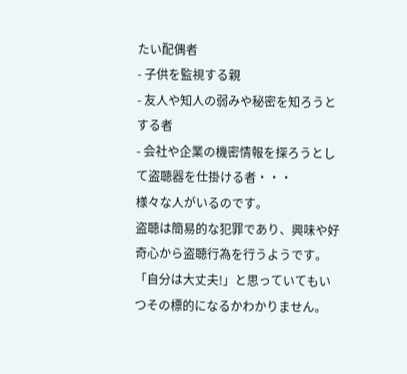たい配偶者
- 子供を監視する親
- 友人や知人の弱みや秘密を知ろうとする者
- 会社や企業の機密情報を探ろうとして盗聴器を仕掛ける者・・・
様々な人がいるのです。
盗聴は簡易的な犯罪であり、興味や好奇心から盗聴行為を行うようです。
「自分は大丈夫!」と思っていてもいつその標的になるかわかりません。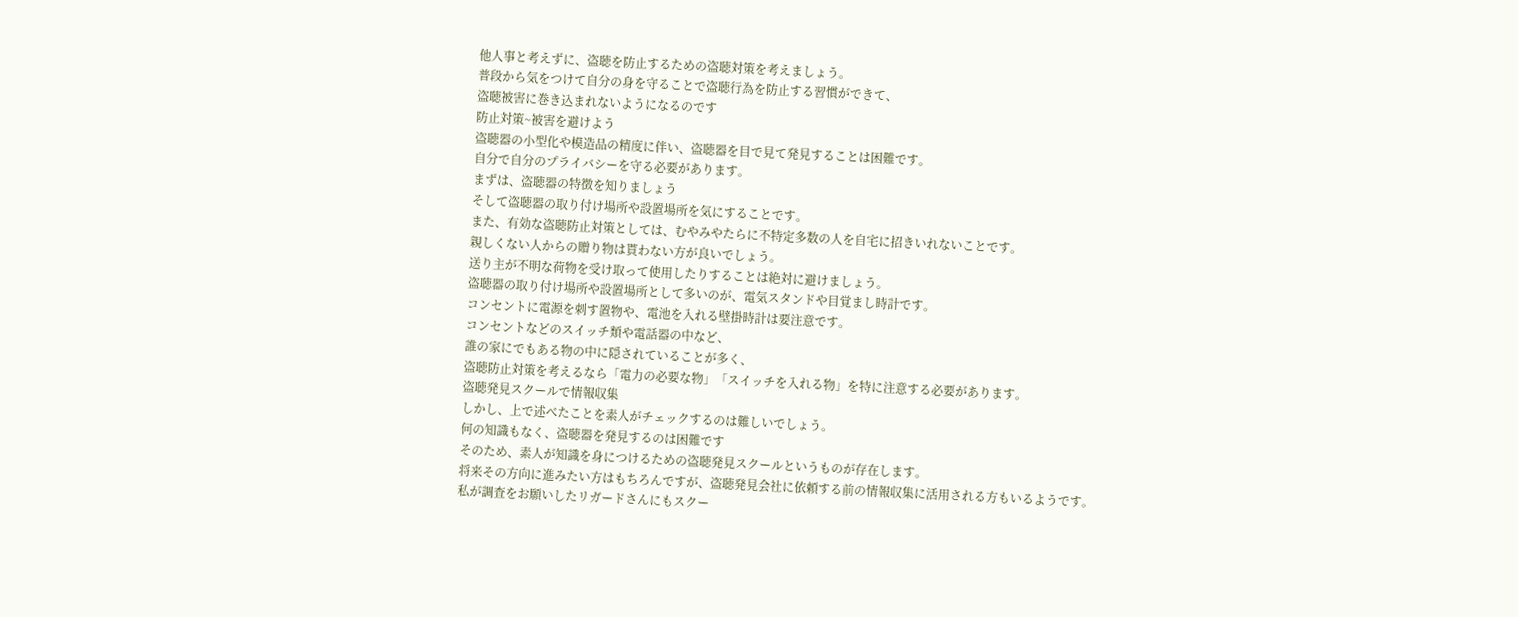他人事と考えずに、盗聴を防止するための盗聴対策を考えましょう。
普段から気をつけて自分の身を守ることで盗聴行為を防止する習慣ができて、
盗聴被害に巻き込まれないようになるのです
防止対策~被害を避けよう
盗聴器の小型化や模造品の精度に伴い、盗聴器を目で見て発見することは困難です。
自分で自分のプライバシーを守る必要があります。
まずは、盗聴器の特徴を知りましょう
そして盗聴器の取り付け場所や設置場所を気にすることです。
また、有効な盗聴防止対策としては、むやみやたらに不特定多数の人を自宅に招きいれないことです。
親しくない人からの贈り物は貰わない方が良いでしょう。
送り主が不明な荷物を受け取って使用したりすることは絶対に避けましょう。
盗聴器の取り付け場所や設置場所として多いのが、電気スタンドや目覚まし時計です。
コンセントに電源を刺す置物や、電池を入れる壁掛時計は要注意です。
コンセントなどのスイッチ類や電話器の中など、
誰の家にでもある物の中に隠されていることが多く、
盗聴防止対策を考えるなら「電力の必要な物」「スイッチを入れる物」を特に注意する必要があります。
盗聴発見スクールで情報収集
しかし、上で述べたことを素人がチェックするのは難しいでしょう。
何の知識もなく、盗聴器を発見するのは困難です
そのため、素人が知識を身につけるための盗聴発見スクールというものが存在します。
将来その方向に進みたい方はもちろんですが、盗聴発見会社に依頼する前の情報収集に活用される方もいるようです。
私が調査をお願いしたリガードさんにもスクー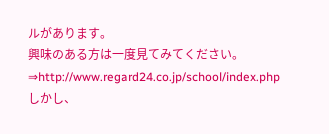ルがあります。
興味のある方は一度見てみてください。⇒http://www.regard24.co.jp/school/index.php
しかし、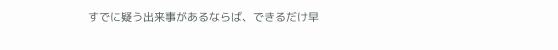すでに疑う出来事があるならば、できるだけ早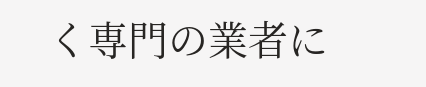く専門の業者に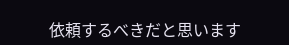依頼するべきだと思います